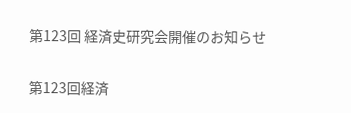第123回 経済史研究会開催のお知らせ

第123回経済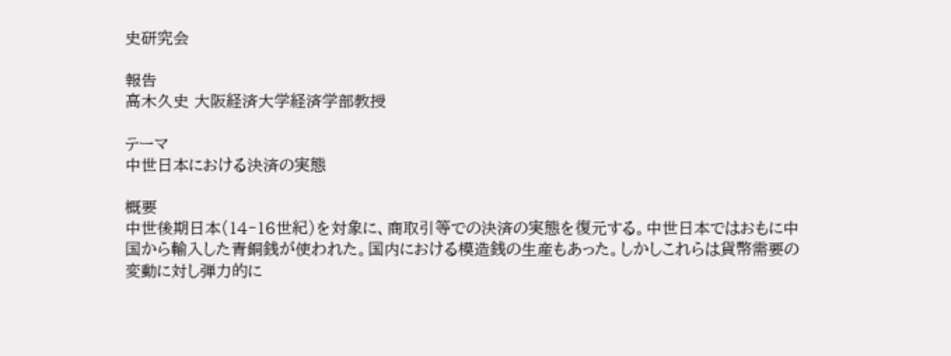史研究会

報告
高木久史 大阪経済大学経済学部教授

テーマ
中世日本における決済の実態

概要
中世後期日本(14‐16世紀)を対象に、商取引等での決済の実態を復元する。中世日本ではおもに中国から輸入した青銅銭が使われた。国内における模造銭の生産もあった。しかしこれらは貨幣需要の変動に対し弾力的に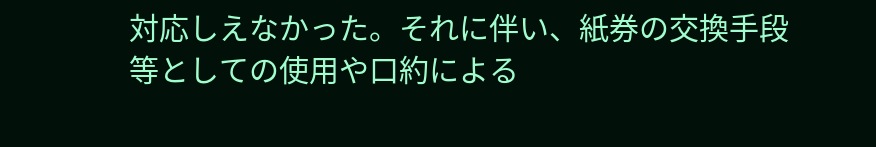対応しえなかった。それに伴い、紙券の交換手段等としての使用や口約による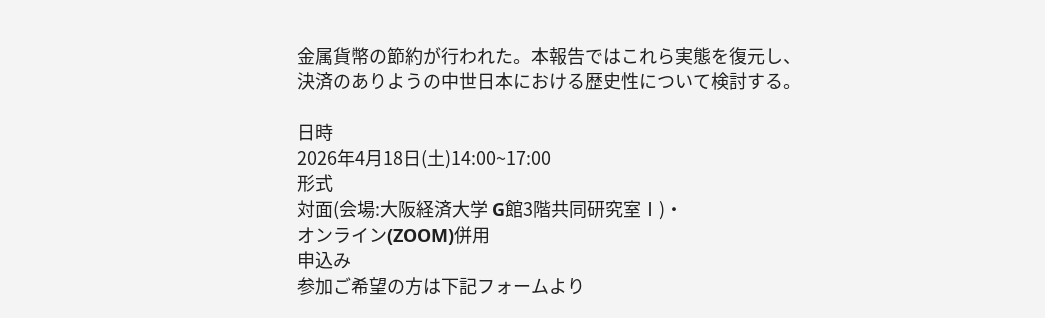金属貨幣の節約が行われた。本報告ではこれら実態を復元し、決済のありようの中世日本における歴史性について検討する。

日時
2026年4月18日(土)14:00~17:00
形式
対面(会場:大阪経済大学 G館3階共同研究室Ⅰ)・
オンライン(ZOOM)併用
申込み
参加ご希望の方は下記フォームより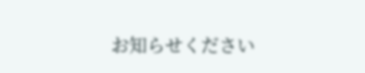お知らせください